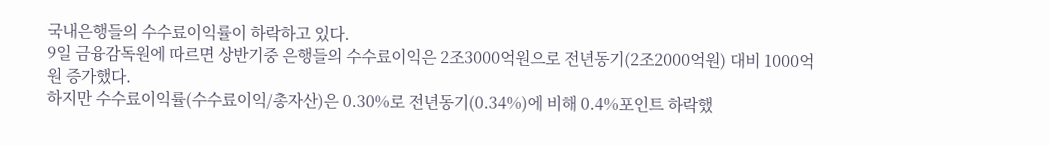국내은행들의 수수료이익률이 하락하고 있다.
9일 금융감독원에 따르면 상반기중 은행들의 수수료이익은 2조3000억원으로 전년동기(2조2000억원) 대비 1000억원 증가했다.
하지만 수수료이익률(수수료이익/총자산)은 0.30%로 전년동기(0.34%)에 비해 0.4%포인트 하락했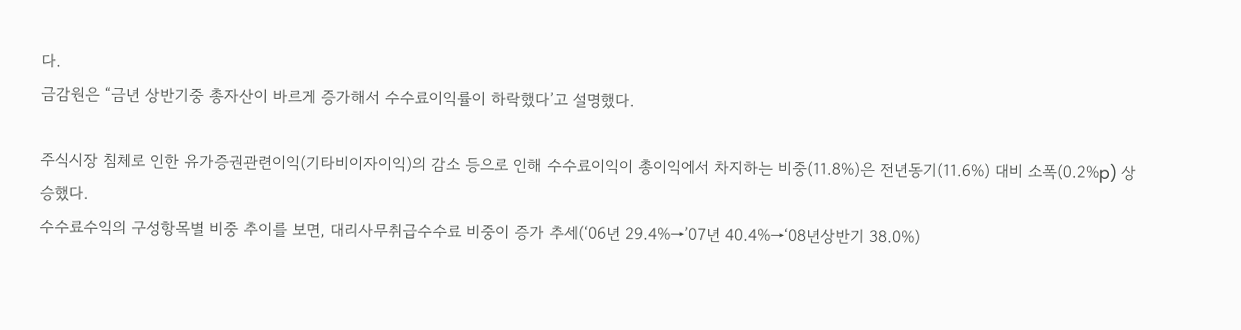다.
금감원은 “금년 상반기중 총자산이 바르게 증가해서 수수료이익률이 하락했다’고 설명했다.

주식시장 침체로 인한 유가증권관련이익(기타비이자이익)의 감소 등으로 인해 수수료이익이 총이익에서 차지하는 비중(11.8%)은 전년동기(11.6%) 대비 소폭(0.2%p) 상승했다.
수수료수익의 구성항목별 비중 추이를 보면, 대리사무취급수수료 비중이 증가 추세(‘06년 29.4%→’07년 40.4%→‘08년상반기 38.0%)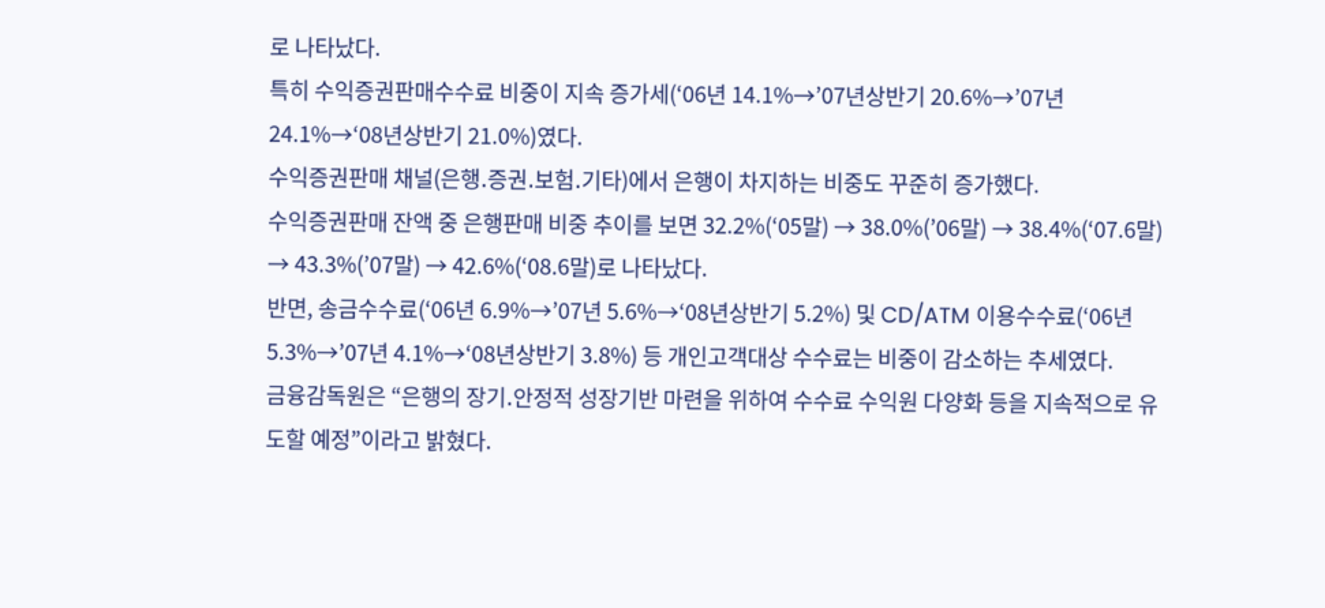로 나타났다.
특히 수익증권판매수수료 비중이 지속 증가세(‘06년 14.1%→’07년상반기 20.6%→’07년 24.1%→‘08년상반기 21.0%)였다.
수익증권판매 채널(은행․증권․보험․기타)에서 은행이 차지하는 비중도 꾸준히 증가했다.
수익증권판매 잔액 중 은행판매 비중 추이를 보면 32.2%(‘05말) → 38.0%(’06말) → 38.4%(‘07.6말) → 43.3%(’07말) → 42.6%(‘08.6말)로 나타났다.
반면, 송금수수료(‘06년 6.9%→’07년 5.6%→‘08년상반기 5.2%) 및 CD/ATM 이용수수료(‘06년 5.3%→’07년 4.1%→‘08년상반기 3.8%) 등 개인고객대상 수수료는 비중이 감소하는 추세였다.
금융감독원은 “은행의 장기․안정적 성장기반 마련을 위하여 수수료 수익원 다양화 등을 지속적으로 유도할 예정”이라고 밝혔다.